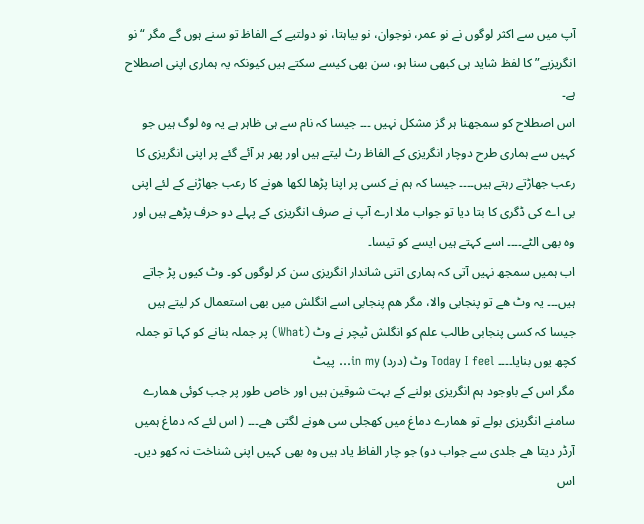آپ میں سے اکثر لوگوں نے نو عمر، نوجوان، نو بیاہتا، نو دولتیے کے الفاظ تو سنے ہوں گے مگر “نو انگریزیے” کا لفظ شاید ہی کبھی سنا ہو، سن بھی کیسے سکتے ہیں کیونکہ یہ ہماری اپنی اصطلاح ہے۔
اس اصطلاح کو سمجھنا ہر گز مشکل نہیں ۔۔۔ جیسا کہ نام سے ہی ظاہر ہے یہ وہ لوگ ہیں جو کہیں سے ہماری طرح دوچار انگریزی کے الفاظ رٹ لیتے ہیں اور پھر ہر آئے گئے پر اپنی انگریزی کا رعب جھاڑتے رہتے ہیں۔۔۔۔ جیسا کہ ہم نے کسی پر اپنا پڑھا لکھا ھونے کا رعب جھاڑنے کے لئے اپنی بی اے کی ڈگری کا بتا دیا تو جواب ملا ارے آپ نے صرف انگریزی کے پہلے دو حرف پڑھے ہیں اور وہ بھی الٹے۔۔۔۔ اسے کہتے ہیں ایسے کو تیسا۔
اب ہمیں سمجھ نہیں آتی کہ ہماری اتنی شاندار انگریزی سن کر لوگوں کو۔ وٹ کیوں پڑ جاتے ہیں۔۔۔ یہ وٹ ھے تو پنجابی والا، مگر ھم پنجابی اسے انگلش میں بھی استعمال کر لیتے ہیں جیسا کہ کسی پنجابی طالب علم کو انگلش ٹیچر نے وٹ (What) پر جملہ بنانے کو کہا تو جملہ کچھ یوں بنایا۔۔۔۔ Today I feel وٹ (درد) in my… پیٹ
مگر اس کے باوجود ہم انگریزی بولنے کے بہت شوقین ہیں اور خاص طور پر جب کوئی ھمارے سامنے انگریزی بولے تو ھمارے دماغ میں کھجلی سی ھونے لگتی ھے۔۔۔ ( اس لئے کہ دماغ ہمیں آرڈر دیتا ھے جلدی سے جواب دو) جو چار الفاظ یاد ہیں وہ بھی کہیں اپنی شناخت نہ کھو دیں۔
اس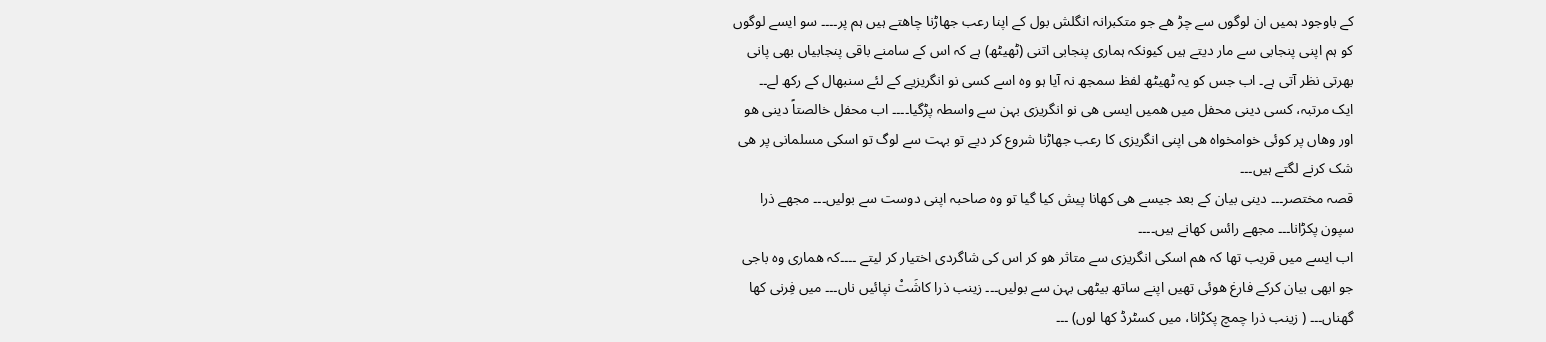کے باوجود ہمیں ان لوگوں سے چڑ ھے جو متکبرانہ انگلش بول کے اپنا رعب جھاڑنا چاھتے ہیں ہم پر۔۔۔۔ سو ایسے لوگوں کو ہم اپنی پنجابی سے مار دیتے ہیں کیونکہ ہماری پنجابی اتنی (ٹھیٹھ) ہے کہ اس کے سامنے باقی پنجابیاں بھی پانی بھرتی نظر آتی ہے۔ اب جس کو یہ ٹھیٹھ لفظ سمجھ نہ آیا ہو وہ اسے کسی نو انگریزیے کے لئے سنبھال کے رکھ لے۔۔
ایک مرتبہ، کسی دینی محفل میں ھمیں ایسی ھی نو انگریزی بہن سے واسطہ پڑگیا۔۔۔۔ اب محفل خالصتاً دینی ھو اور وھاں پر کوئی خوامخواہ ھی اپنی انگریزی کا رعب جھاڑنا شروع کر دیے تو بہت سے لوگ تو اسکی مسلمانی پر ھی شک کرنے لگتے ہیں۔۔۔
قصہ مختصر۔۔۔ دینی بیان کے بعد جیسے ھی کھانا پیش کیا گیا تو وہ صاحبہ اپنی دوست سے بولیں۔۔۔ مجھے ذرا سپون پکڑانا۔۔۔ مجھے رائس کھانے ہیں۔۔۔۔
اب ایسے میں قریب تھا کہ ھم اسکی انگریزی سے متاثر ھو کر اس کی شاگردی اختیار کر لیتے ۔۔۔۔کہ ھماری وہ باجی جو ابھی بیان کرکے فارغ ھوئی تھیں اپنے ساتھ بیٹھی بہن سے بولیں۔۔۔ زینب ذرا کاشَتْ نپائیں ناں۔۔۔ میں فِرنی کھا گھناں۔۔۔ ( زینب ذرا چمچ پکڑانا، میں کسٹرڈ کھا لوں) ۔۔۔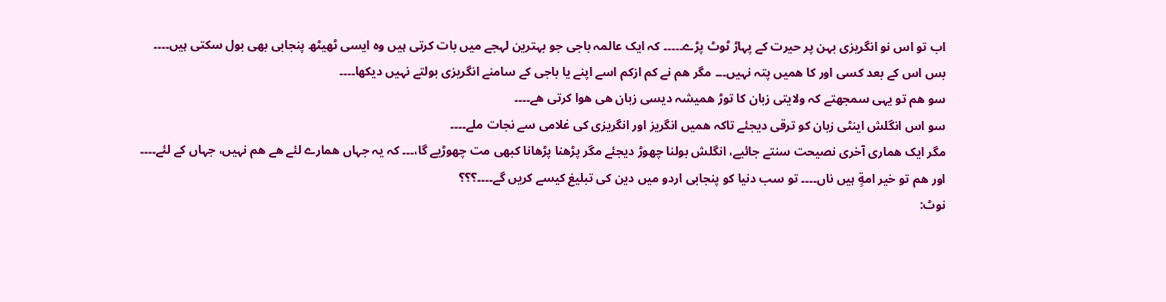اب تو اس نو انگریزی بہن پر حیرت کے پہاڑ ٹوٹ پڑے۔۔۔۔۔ کہ ایک عالمہ باجی جو بہترین لہجے میں بات کرتی ہیں وہ ایسی ٹھیٹھ پنجابی بھی بول سکتی ہیں۔۔۔۔
بس اس کے بعد کسی اور کا ھمیں پتہ نہیں۔۔۔ مگر ھم نے کم ازکم اسے اپنے یا باجی کے سامنے انگریزی بولتے نہیں دیکھا۔۔۔۔
سو ھم تو یہی سمجھتے کہ ولایتی زبان کا توڑ ھمیشہ دیسی زبان ھی ھوا کرتی ھے۔۔۔۔
سو اس انگلش اینٹی زبان کو ترقی دیجئے تاکہ ھمیں انگریز اور انگریزی کی غلامی سے نجات ملے۔۔۔۔
مگر ایک ھماری آخری نصیحت سنتے جائیے، انگلش بولنا چھوڑ دیجئے مگر پڑھنا پڑھانا کبھی مت چھوڑیے گا،۔۔۔ کہ یہ جہاں ھمارے لئے ھے ھم نہیں، جہاں کے لئے۔۔۔۔
اور ھم تو خیر امةٍ ہیں ناں۔۔۔۔ تو سب دنیا کو پنجابی اردو میں دین کی تبلیغ کیسے کریں گے۔۔۔۔؟؟؟
نوٹ: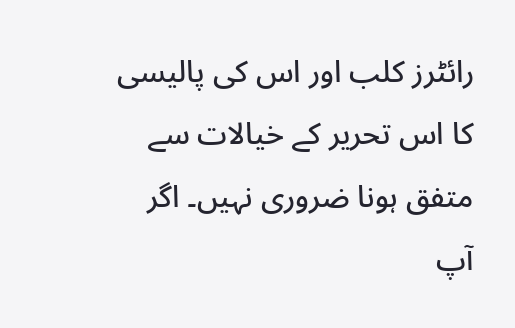رائٹرز کلب اور اس کی پالیسی کا اس تحریر کے خیالات سے متفق ہونا ضروری نہیں۔ اگر آپ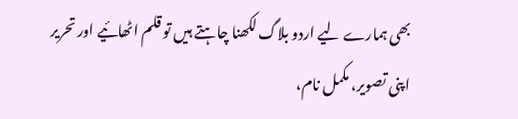بھی ہمارے لیے اردو بلاگ لکھنا چاہتے ہیں تو قلم اٹھائیے اور تحریر اپنی تصویر، مکمل نام،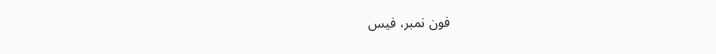فون نمبر، فیس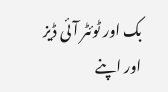بک اور ٹوئٹر آئی ڈیز اور اپنے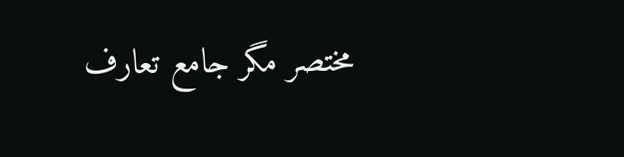مختصر مگر جامع تعارف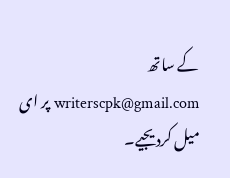کے ساتھ writerscpk@gmail.com پر ای میل کردیجیے۔